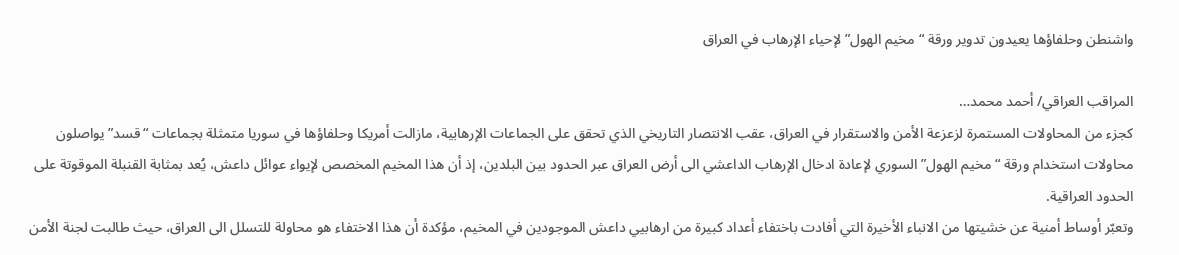واشنطن وحلفاؤها يعيدون تدوير ورقة “مخيم الهول” لإحياء الإرهاب في العراق

المراقب العراقي/ أحمد محمد…
كجزء من المحاولات المستمرة لزعزعة الأمن والاستقرار في العراق، عقب الانتصار التاريخي الذي تحقق على الجماعات الإرهابية، مازالت أمريكا وحلفاؤها في سوريا متمثلة بجماعات “قسد” يواصلون محاولات استخدام ورقة “مخيم الهول” السوري لإعادة ادخال الإرهاب الداعشي الى أرض العراق عبر الحدود بين البلدين، إذ أن هذا المخيم المخصص لإيواء عوائل داعش، يُعد بمثابة القنبلة الموقوتة على الحدود العراقية.
وتعبّر أوساط أمنية عن خشيتها من الانباء الأخيرة التي أفادت باختفاء أعداد كبيرة من ارهابيي داعش الموجودين في المخيم، مؤكدة أن هذا الاختفاء هو محاولة للتسلل الى العراق، حيث طالبت لجنة الأمن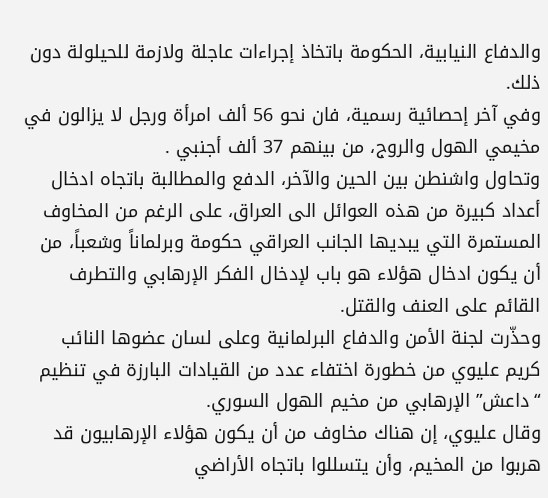والدفاع النيابية، الحكومة باتخاذ إجراءات عاجلة ولازمة للحيلولة دون ذلك.
وفي آخر إحصائية رسمية، فان نحو 56 ألف امرأة ورجل لا يزالون في مخيمي الهول والروج، من بينهم 37 ألف أجنبي .
وتحاول واشنطن بين الحين والآخر، الدفع والمطالبة باتجاه ادخال أعداد كبيرة من هذه العوائل الى العراق، على الرغم من المخاوف المستمرة التي يبديها الجانب العراقي حكومة وبرلماناً وشعباً، من أن يكون ادخال هؤلاء هو باب لإدخال الفكر الإرهابي والتطرف القائم على العنف والقتل.
وحذّرت لجنة الأمن والدفاع البرلمانية وعلى لسان عضوها النائب كريم عليوي من خطورة اختفاء عدد من القيادات البارزة في تنظيم “داعش” الإرهابي من مخيم الهول السوري.
وقال عليوي، إن هناك مخاوف من أن يكون هؤلاء الإرهابيون قد هربوا من المخيم، وأن يتسللوا باتجاه الأراضي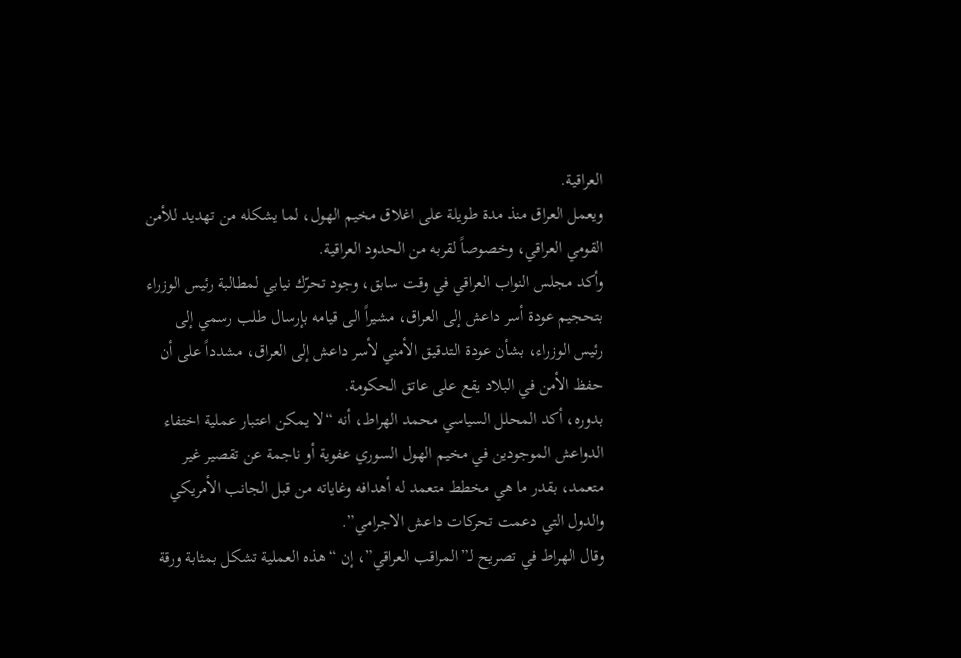العراقية.
ويعمل العراق منذ مدة طويلة على اغلاق مخيم الهول، لما يشكله من تهديد للأمن القومي العراقي، وخصوصاً لقربه من الحدود العراقية.
وأكد مجلس النواب العراقي في وقت سابق، وجود تحرّك نيابي لمطالبة رئيس الوزراء بتحجيم عودة أسر داعش إلى العراق، مشيراً الى قيامه بإرسال طلب رسمي إلى رئيس الوزراء، بشأن عودة التدقيق الأمني لأسر داعش إلى العراق، مشدداً على أن حفظ الأمن في البلاد يقع على عاتق الحكومة.
بدوره، أكد المحلل السياسي محمد الهراط، أنه “لا يمكن اعتبار عملية اختفاء الدواعش الموجودين في مخيم الهول السوري عفوية أو ناجمة عن تقصير غير متعمد، بقدر ما هي مخطط متعمد له أهدافه وغاياته من قبل الجانب الأمريكي والدول التي دعمت تحركات داعش الاجرامي”.
وقال الهراط في تصريح لـ”المراقب العراقي”، إن “هذه العملية تشكل بمثابة ورقة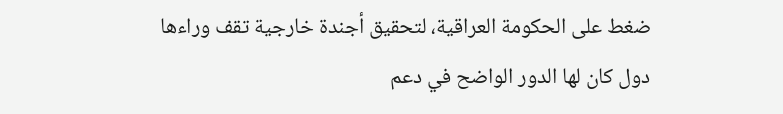ضغط على الحكومة العراقية، لتحقيق أجندة خارجية تقف وراءها دول كان لها الدور الواضح في دعم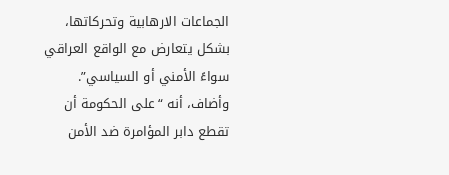الجماعات الارهابية وتحركاتها، بشكل يتعارض مع الواقع العراقي سواءً الأمني أو السياسي”.
وأضاف، أنه “على الحكومة أن تقطع دابر المؤامرة ضد الأمن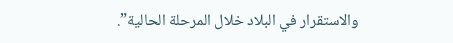والاستقرار في البلاد خلال المرحلة الحالية”.